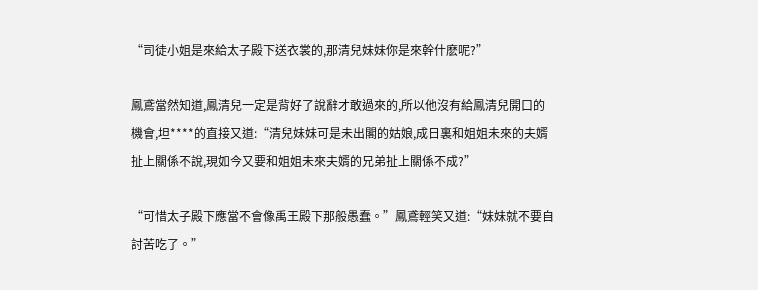“司徒小姐是來給太子殿下送衣裳的,那清兒妹妹你是來幹什麽呢?”

鳳鳶當然知道,鳳清兒一定是背好了說辭才敢過來的,所以他沒有給鳳清兒開口的機會,坦****的直接又道:“清兒妹妹可是未出閣的姑娘,成日裏和姐姐未來的夫婿扯上關係不說,現如今又要和姐姐未來夫婿的兄弟扯上關係不成?”

“可惜太子殿下應當不會像禹王殿下那般愚蠢。”鳳鳶輕笑又道:“妹妹就不要自討苦吃了。”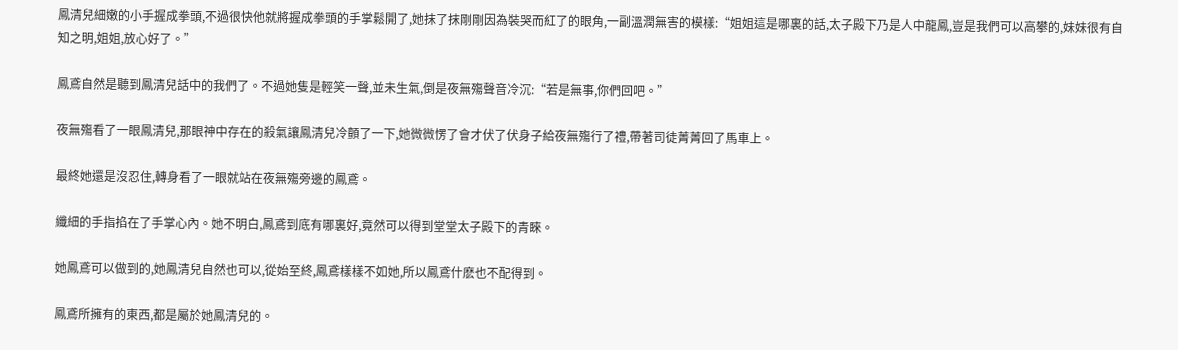鳳清兒細嫩的小手握成拳頭,不過很快他就將握成拳頭的手掌鬆開了,她抹了抹剛剛因為裝哭而紅了的眼角,一副溫潤無害的模樣:“姐姐這是哪裏的話,太子殿下乃是人中龍鳳,豈是我們可以高攀的,妹妹很有自知之明,姐姐,放心好了。”

鳳鳶自然是聽到鳳清兒話中的我們了。不過她隻是輕笑一聲,並未生氣,倒是夜無殤聲音冷沉:“若是無事,你們回吧。”

夜無殤看了一眼鳳清兒,那眼神中存在的殺氣讓鳳清兒冷顫了一下,她微微愣了會才伏了伏身子給夜無殤行了禮,帶著司徒菁菁回了馬車上。

最終她還是沒忍住,轉身看了一眼就站在夜無殤旁邊的鳳鳶。

纖細的手指掐在了手掌心內。她不明白,鳳鳶到底有哪裏好,竟然可以得到堂堂太子殿下的青睞。

她鳳鳶可以做到的,她鳳清兒自然也可以,從始至終,鳳鳶樣樣不如她,所以鳳鳶什麽也不配得到。

鳳鳶所擁有的東西,都是屬於她鳳清兒的。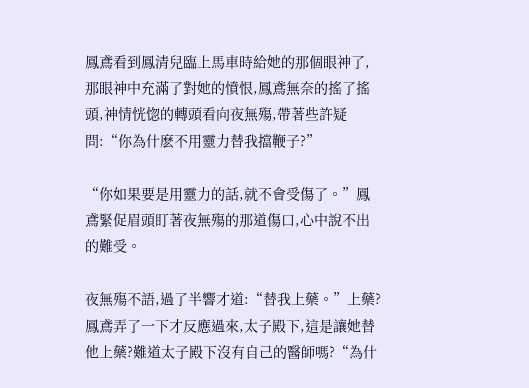鳳鳶看到鳳清兒臨上馬車時給她的那個眼神了,那眼神中充滿了對她的憤恨,鳳鳶無奈的搖了搖頭,神情恍惚的轉頭看向夜無殤,帶著些許疑問:“你為什麽不用靈力替我擋鞭子?”

“你如果要是用靈力的話,就不會受傷了。”鳳鳶緊促眉頭盯著夜無殤的那道傷口,心中說不出的難受。

夜無殤不語,過了半響才道:“替我上藥。”上藥?鳳鳶弄了一下才反應過來,太子殿下,這是讓她替他上藥?難道太子殿下沒有自己的醫師嗎?“為什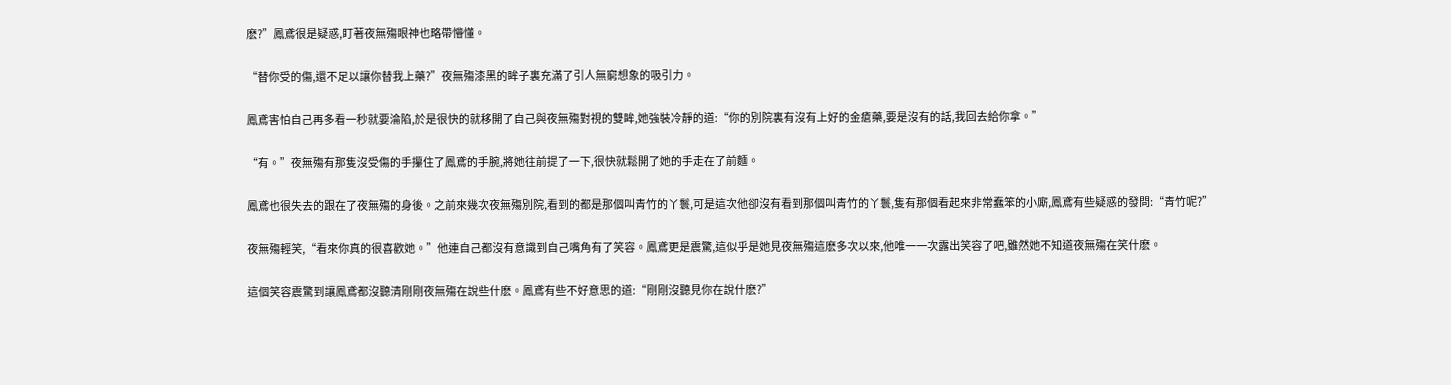麽?”鳳鳶很是疑惑,盯著夜無殤眼神也略帶懵懂。

“替你受的傷,還不足以讓你替我上藥?”夜無殤漆黑的眸子裏充滿了引人無窮想象的吸引力。

鳳鳶害怕自己再多看一秒就要淪陷,於是很快的就移開了自己與夜無殤對視的雙眸,她強裝冷靜的道:“你的別院裏有沒有上好的金瘡藥,要是沒有的話,我回去給你拿。”

“有。”夜無殤有那隻沒受傷的手攥住了鳳鳶的手腕,將她往前提了一下,很快就鬆開了她的手走在了前麵。

鳳鳶也很失去的跟在了夜無殤的身後。之前來幾次夜無殤別院,看到的都是那個叫青竹的丫鬟,可是這次他卻沒有看到那個叫青竹的丫鬟,隻有那個看起來非常蠢笨的小廝,鳳鳶有些疑惑的發問:“青竹呢?”

夜無殤輕笑,“看來你真的很喜歡她。”他連自己都沒有意識到自己嘴角有了笑容。鳳鳶更是震驚,這似乎是她見夜無殤這麽多次以來,他唯一一次露出笑容了吧,雖然她不知道夜無殤在笑什麽。

這個笑容震驚到讓鳳鳶都沒聽清剛剛夜無殤在說些什麽。鳳鳶有些不好意思的道:“剛剛沒聽見你在說什麽?”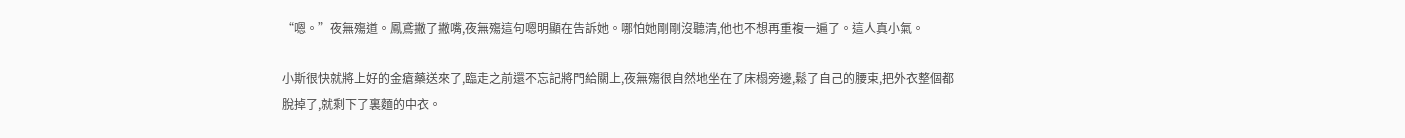“嗯。”夜無殤道。鳳鳶撇了撇嘴,夜無殤這句嗯明顯在告訴她。哪怕她剛剛沒聽清,他也不想再重複一遍了。這人真小氣。

小斯很快就將上好的金瘡藥送來了,臨走之前還不忘記將門給關上,夜無殤很自然地坐在了床榻旁邊,鬆了自己的腰束,把外衣整個都脫掉了,就剩下了裏麵的中衣。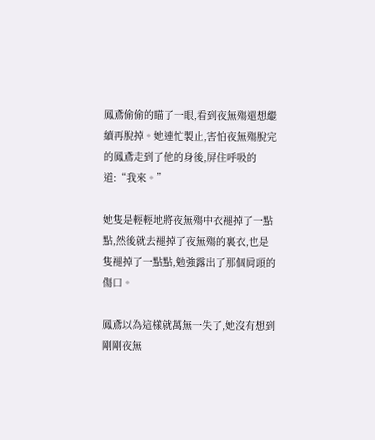鳳鳶偷偷的瞄了一眼,看到夜無殤還想繼續再脫掉。她連忙製止,害怕夜無殤脫完的鳳鳶走到了他的身後,屏住呼吸的道:“我來。”

她隻是輕輕地將夜無殤中衣褪掉了一點點,然後就去褪掉了夜無殤的裏衣,也是隻褪掉了一點點,勉強露出了那個肩頭的傷口。

鳳鳶以為這樣就萬無一失了,她沒有想到剛剛夜無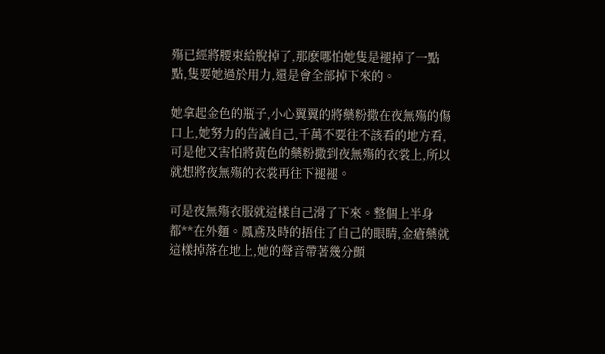殤已經將腰束給脫掉了,那麽哪怕她隻是褪掉了一點點,隻要她過於用力,還是會全部掉下來的。

她拿起金色的瓶子,小心翼翼的將藥粉撒在夜無殤的傷口上,她努力的告誡自己,千萬不要往不該看的地方看,可是他又害怕將黃色的藥粉撒到夜無殤的衣裳上,所以就想將夜無殤的衣裳再往下褪褪。

可是夜無殤衣服就這樣自己滑了下來。整個上半身都**在外麵。鳳鳶及時的捂住了自己的眼睛,金瘡藥就這樣掉落在地上,她的聲音帶著幾分顫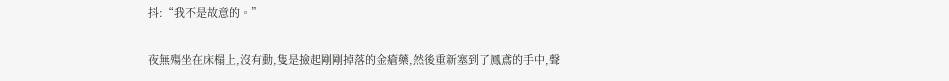抖:“我不是故意的。”

夜無殤坐在床榻上,沒有動,隻是撿起剛剛掉落的金瘡藥,然後重新塞到了鳳鳶的手中,聲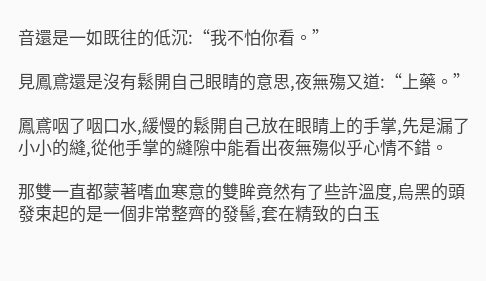音還是一如既往的低沉:“我不怕你看。”

見鳳鳶還是沒有鬆開自己眼睛的意思,夜無殤又道:“上藥。”

鳳鳶咽了咽口水,緩慢的鬆開自己放在眼睛上的手掌,先是漏了小小的縫,從他手掌的縫隙中能看出夜無殤似乎心情不錯。

那雙一直都蒙著嗜血寒意的雙眸竟然有了些許溫度,烏黑的頭發束起的是一個非常整齊的發髻,套在精致的白玉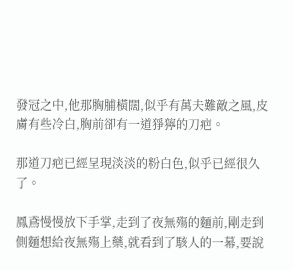發冠之中,他那胸脯橫闊,似乎有萬夫難敵之風,皮膚有些冷白,胸前卻有一道猙獰的刀疤。

那道刀疤已經呈現淡淡的粉白色,似乎已經很久了。

鳳鳶慢慢放下手掌,走到了夜無殤的麵前,剛走到側麵想給夜無殤上藥,就看到了駭人的一幕,要說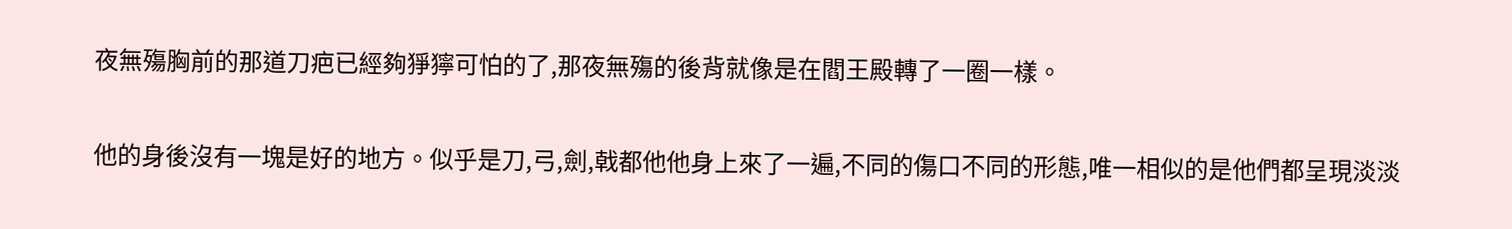夜無殤胸前的那道刀疤已經夠猙獰可怕的了,那夜無殤的後背就像是在閻王殿轉了一圈一樣。

他的身後沒有一塊是好的地方。似乎是刀,弓,劍,戟都他他身上來了一遍,不同的傷口不同的形態,唯一相似的是他們都呈現淡淡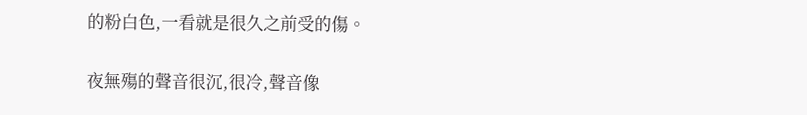的粉白色,一看就是很久之前受的傷。

夜無殤的聲音很沉,很冷,聲音像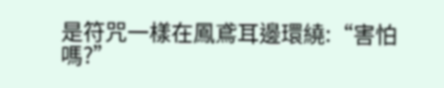是符咒一樣在鳳鳶耳邊環繞:“害怕嗎?”